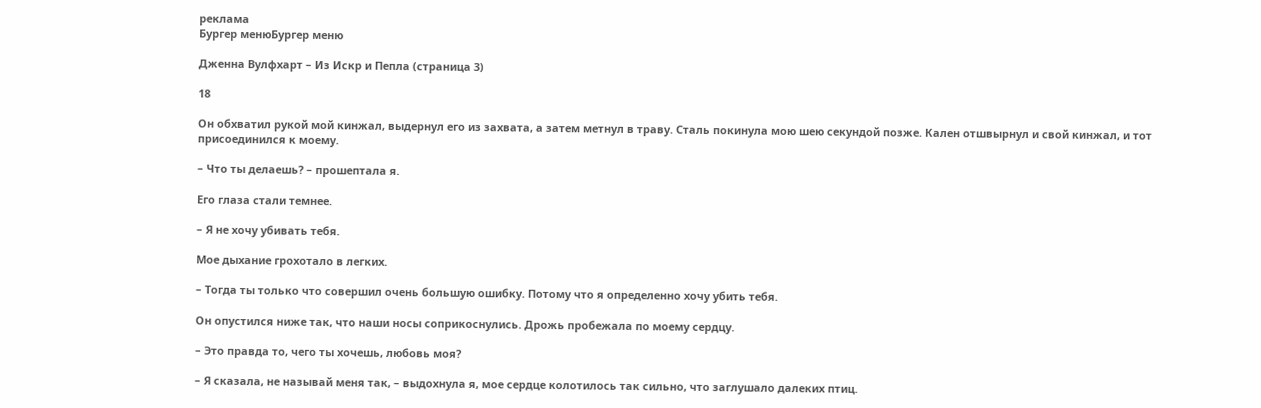реклама
Бургер менюБургер меню

Дженна Вулфхарт – Из Искр и Пепла (страница 3)

18

Он обхватил рукой мой кинжал, выдернул его из захвата, а затем метнул в траву. Сталь покинула мою шею секундой позже. Кален отшвырнул и свой кинжал, и тот присоединился к моему.

– Что ты делаешь? – прошептала я.

Его глаза стали темнее.

– Я не хочу убивать тебя.

Мое дыхание грохотало в легких.

– Тогда ты только что совершил очень большую ошибку. Потому что я определенно хочу убить тебя.

Он опустился ниже так, что наши носы соприкоснулись. Дрожь пробежала по моему сердцу.

– Это правда то, чего ты хочешь, любовь моя?

– Я сказала, не называй меня так, – выдохнула я, мое сердце колотилось так сильно, что заглушало далеких птиц.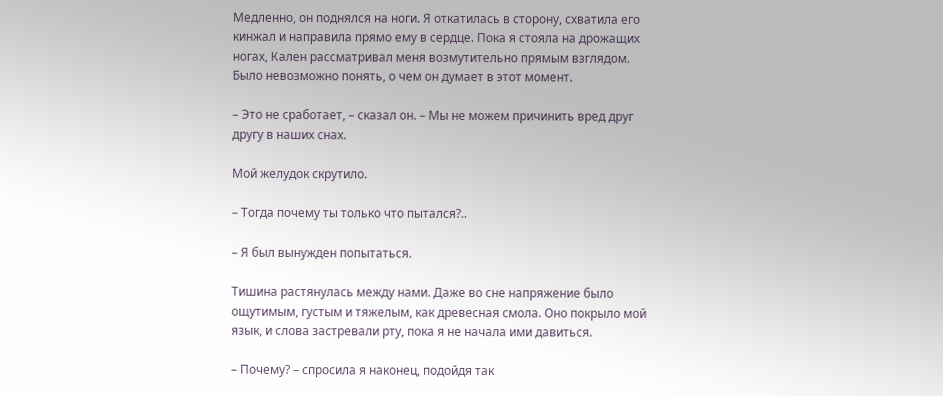Медленно, он поднялся на ноги. Я откатилась в сторону, схватила его кинжал и направила прямо ему в сердце. Пока я стояла на дрожащих ногах, Кален рассматривал меня возмутительно прямым взглядом. Было невозможно понять, о чем он думает в этот момент.

– Это не сработает, – сказал он. – Мы не можем причинить вред друг другу в наших снах.

Мой желудок скрутило.

– Тогда почему ты только что пытался?..

– Я был вынужден попытаться.

Тишина растянулась между нами. Даже во сне напряжение было ощутимым, густым и тяжелым, как древесная смола. Оно покрыло мой язык, и слова застревали рту, пока я не начала ими давиться.

– Почему? – спросила я наконец, подойдя так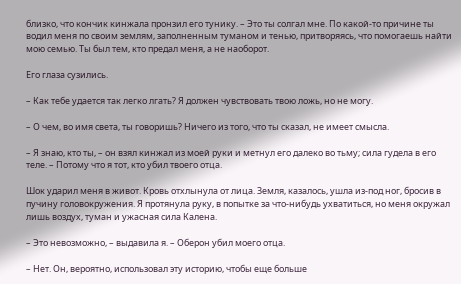близко, что кончик кинжала пронзил его тунику. – Это ты солгал мне. По какой-то причине ты водил меня по своим землям, заполненным туманом и тенью, притворяясь, что помогаешь найти мою семью. Ты был тем, кто предал меня, а не наоборот.

Его глаза сузились.

– Как тебе удается так легко лгать? Я должен чувствовать твою ложь, но не могу.

– О чем, во имя света, ты говоришь? Ничего из того, что ты сказал, не имеет смысла.

– Я знаю, кто ты, – он взял кинжал из моей руки и метнул его далеко во тьму; сила гудела в его теле. – Потому что я тот, кто убил твоего отца.

Шок ударил меня в живот. Кровь отхлынула от лица. Земля, казалось, ушла из-под ног, бросив в пучину головокружения. Я протянула руку, в попытке за что-нибудь ухватиться, но меня окружал лишь воздух, туман и ужасная сила Калена.

– Это невозможно, – выдавила я. – Оберон убил моего отца.

– Нет. Он, вероятно, использовал эту историю, чтобы еще больше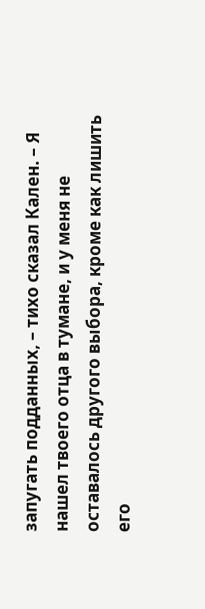запугать подданных, – тихо сказал Кален. – Я нашел твоего отца в тумане, и у меня не оставалось другого выбора, кроме как лишить его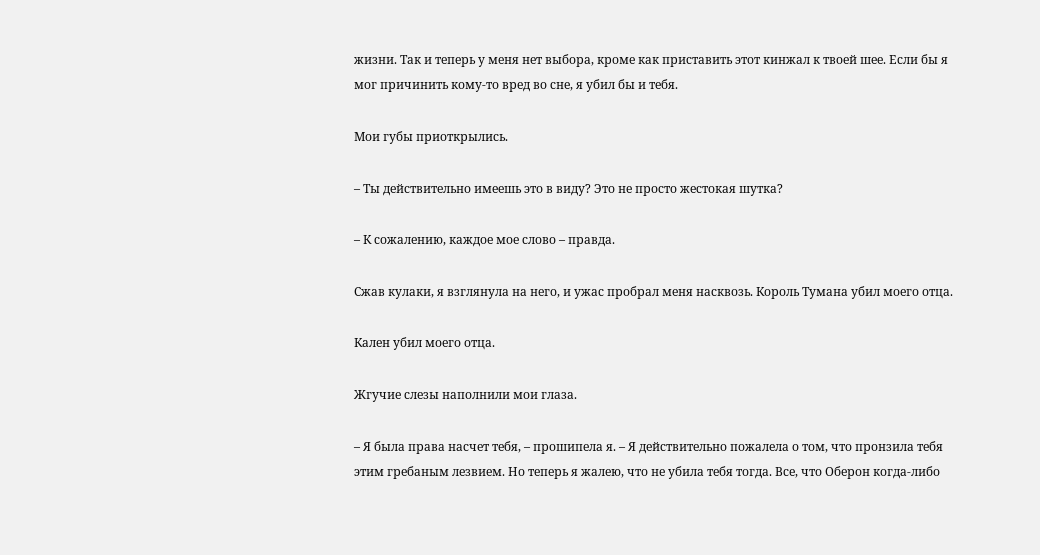жизни. Так и теперь у меня нет выбора, кроме как приставить этот кинжал к твоей шее. Если бы я мог причинить кому-то вред во сне, я убил бы и тебя.

Мои губы приоткрылись.

– Ты действительно имеешь это в виду? Это не просто жестокая шутка?

– К сожалению, каждое мое слово – правда.

Сжав кулаки, я взглянула на него, и ужас пробрал меня насквозь. Король Тумана убил моего отца.

Кален убил моего отца.

Жгучие слезы наполнили мои глаза.

– Я была права насчет тебя, – прошипела я. – Я действительно пожалела о том, что пронзила тебя этим гребаным лезвием. Но теперь я жалею, что не убила тебя тогда. Все, что Оберон когда-либо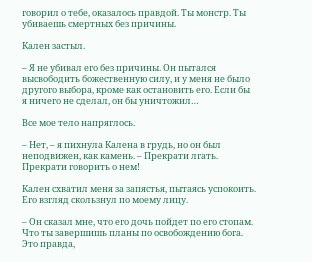говорил о тебе, оказалось правдой. Ты монстр. Ты убиваешь смертных без причины.

Кален застыл.

– Я не убивал его без причины. Он пытался высвободить божественную силу, и у меня не было другого выбора, кроме как остановить его. Если бы я ничего не сделал, он бы уничтожил…

Все мое тело напряглось.

– Нет, – я пихнула Калена в грудь, но он был неподвижен, как камень. – Прекрати лгать. Прекрати говорить о нем!

Кален схватил меня за запястья, пытаясь успокоить. Его взгляд скользнул по моему лицу.

– Он сказал мне, что его дочь пойдет по его стопам. Что ты завершишь планы по освобождению бога. Это правда,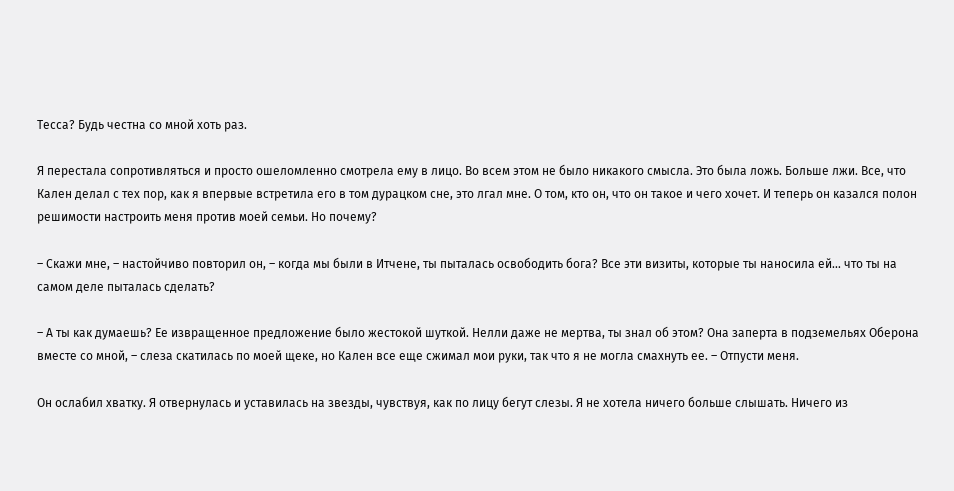Тесса? Будь честна со мной хоть раз.

Я перестала сопротивляться и просто ошеломленно смотрела ему в лицо. Во всем этом не было никакого смысла. Это была ложь. Больше лжи. Все, что Кален делал с тех пор, как я впервые встретила его в том дурацком сне, это лгал мне. О том, кто он, что он такое и чего хочет. И теперь он казался полон решимости настроить меня против моей семьи. Но почему?

– Скажи мне, – настойчиво повторил он, – когда мы были в Итчене, ты пыталась освободить бога? Все эти визиты, которые ты наносила ей… что ты на самом деле пыталась сделать?

– А ты как думаешь? Ее извращенное предложение было жестокой шуткой. Нелли даже не мертва, ты знал об этом? Она заперта в подземельях Оберона вместе со мной, – слеза скатилась по моей щеке, но Кален все еще сжимал мои руки, так что я не могла смахнуть ее. – Отпусти меня.

Он ослабил хватку. Я отвернулась и уставилась на звезды, чувствуя, как по лицу бегут слезы. Я не хотела ничего больше слышать. Ничего из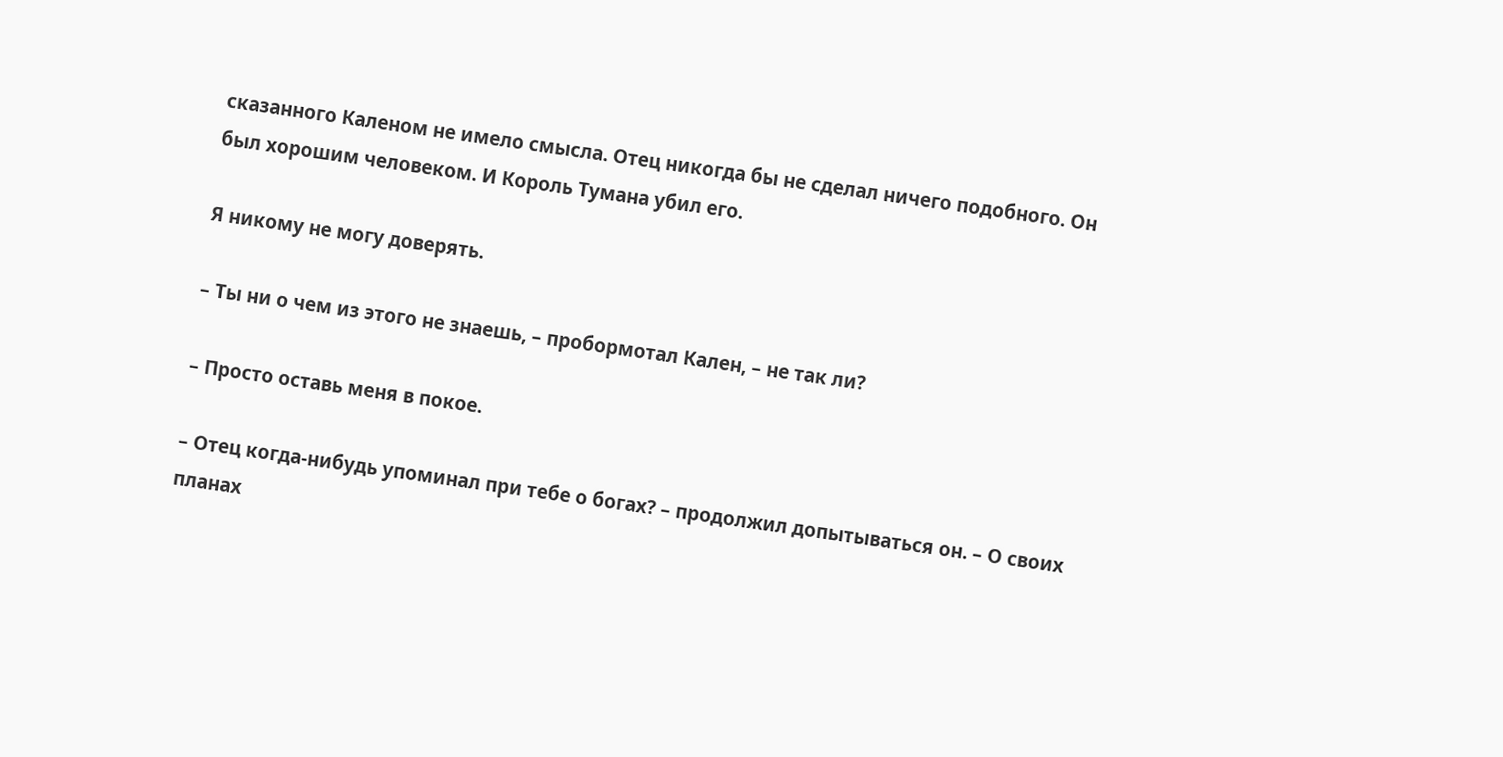сказанного Каленом не имело смысла. Отец никогда бы не сделал ничего подобного. Он был хорошим человеком. И Король Тумана убил его.

Я никому не могу доверять.

– Ты ни о чем из этого не знаешь, – пробормотал Кален, – не так ли?

– Просто оставь меня в покое.

– Отец когда-нибудь упоминал при тебе о богах? – продолжил допытываться он. – О своих планах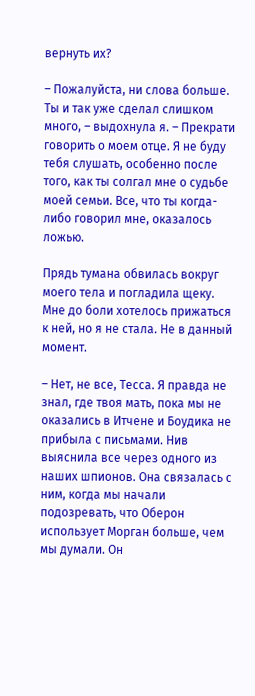вернуть их?

– Пожалуйста, ни слова больше. Ты и так уже сделал слишком много, – выдохнула я. – Прекрати говорить о моем отце. Я не буду тебя слушать, особенно после того, как ты солгал мне о судьбе моей семьи. Все, что ты когда-либо говорил мне, оказалось ложью.

Прядь тумана обвилась вокруг моего тела и погладила щеку. Мне до боли хотелось прижаться к ней, но я не стала. Не в данный момент.

– Нет, не все, Тесса. Я правда не знал, где твоя мать, пока мы не оказались в Итчене и Боудика не прибыла с письмами. Нив выяснила все через одного из наших шпионов. Она связалась с ним, когда мы начали подозревать, что Оберон использует Морган больше, чем мы думали. Он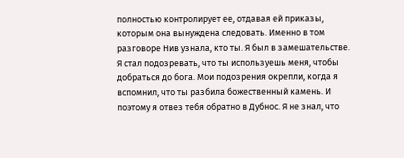полностью контролирует ее, отдавая ей приказы, которым она вынуждена следовать. Именно в том разговоре Нив узнала, кто ты. Я был в замешательстве. Я стал подозревать, что ты используешь меня, чтобы добраться до бога. Мои подозрения окрепли, когда я вспомнил, что ты разбила божественный камень. И поэтому я отвез тебя обратно в Дубнос. Я не знал, что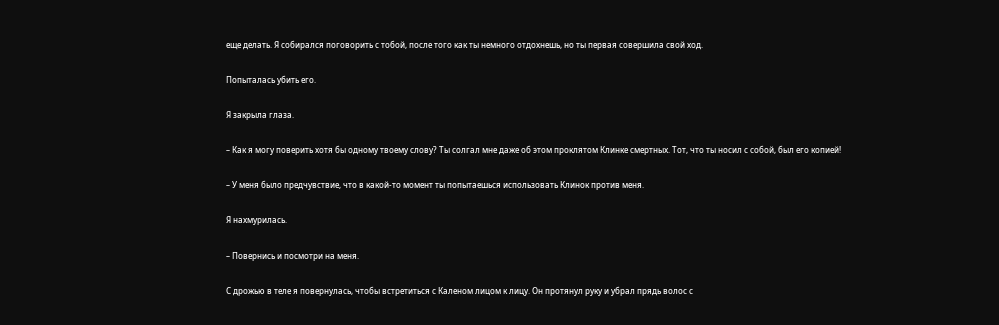еще делать. Я собирался поговорить с тобой, после того как ты немного отдохнешь, но ты первая совершила свой ход.

Попыталась убить его.

Я закрыла глаза.

– Как я могу поверить хотя бы одному твоему слову? Ты солгал мне даже об этом проклятом Клинке смертных. Тот, что ты носил с собой, был его копией!

– У меня было предчувствие, что в какой-то момент ты попытаешься использовать Клинок против меня.

Я нахмурилась.

– Повернись и посмотри на меня.

С дрожью в теле я повернулась, чтобы встретиться с Каленом лицом к лицу. Он протянул руку и убрал прядь волос с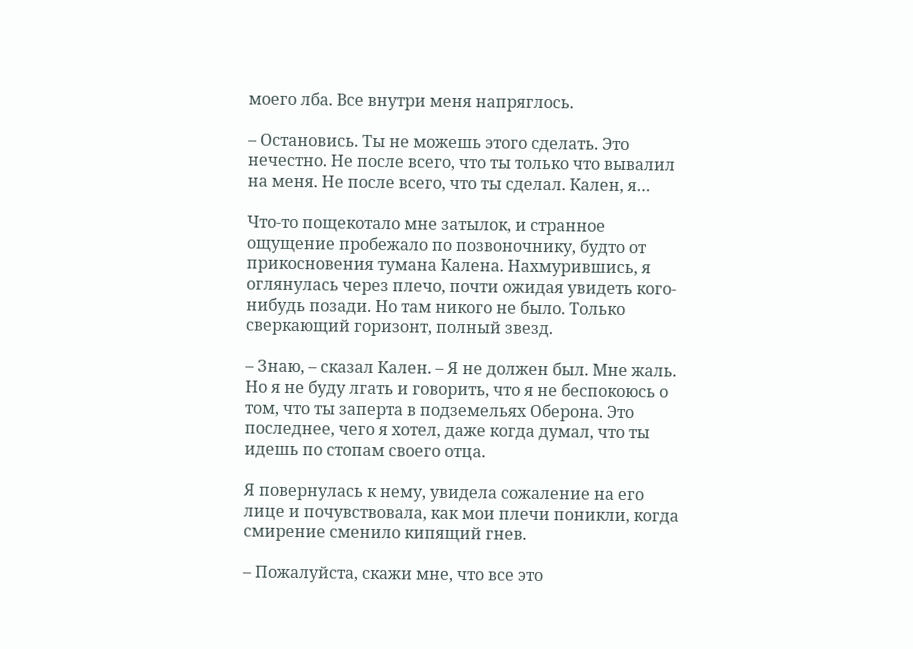моего лба. Все внутри меня напряглось.

– Остановись. Ты не можешь этого сделать. Это нечестно. Не после всего, что ты только что вывалил на меня. Не после всего, что ты сделал. Кален, я…

Что-то пощекотало мне затылок, и странное ощущение пробежало по позвоночнику, будто от прикосновения тумана Калена. Нахмурившись, я оглянулась через плечо, почти ожидая увидеть кого-нибудь позади. Но там никого не было. Только сверкающий горизонт, полный звезд.

– Знаю, – сказал Кален. – Я не должен был. Мне жаль. Но я не буду лгать и говорить, что я не беспокоюсь о том, что ты заперта в подземельях Оберона. Это последнее, чего я хотел, даже когда думал, что ты идешь по стопам своего отца.

Я повернулась к нему, увидела сожаление на его лице и почувствовала, как мои плечи поникли, когда смирение сменило кипящий гнев.

– Пожалуйста, скажи мне, что все это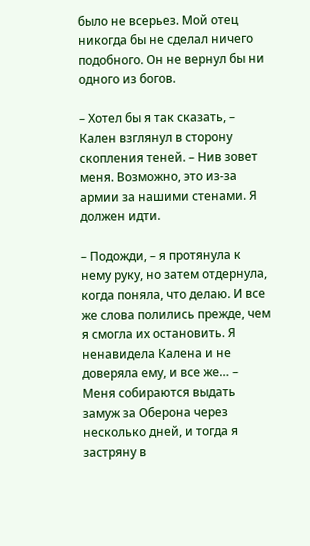было не всерьез. Мой отец никогда бы не сделал ничего подобного. Он не вернул бы ни одного из богов.

– Хотел бы я так сказать, – Кален взглянул в сторону скопления теней. – Нив зовет меня. Возможно, это из-за армии за нашими стенами. Я должен идти.

– Подожди, – я протянула к нему руку, но затем отдернула, когда поняла, что делаю. И все же слова полились прежде, чем я смогла их остановить. Я ненавидела Калена и не доверяла ему, и все же… – Меня собираются выдать замуж за Оберона через несколько дней, и тогда я застряну в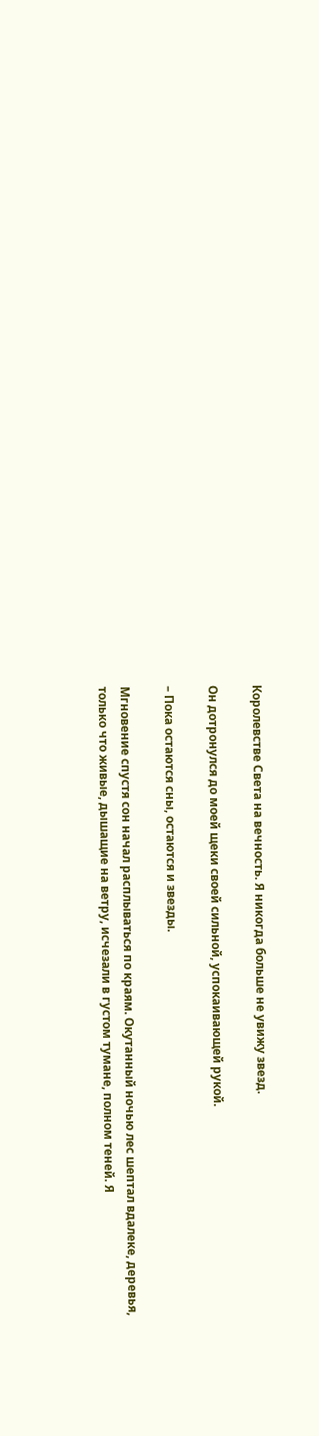Королевстве Света на вечность. Я никогда больше не увижу звезд.

Он дотронулся до моей щеки своей сильной, успокаивающей рукой.

– Пока остаются сны, остаются и звезды.

Мгновение спустя сон начал расплываться по краям. Окутанный ночью лес шептал вдалеке, деревья, только что живые, дышащие на ветру, исчезали в густом тумане, полном теней. Я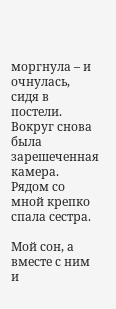моргнула – и очнулась, сидя в постели. Вокруг снова была зарешеченная камера. Рядом со мной крепко спала сестра.

Мой сон, а вместе с ним и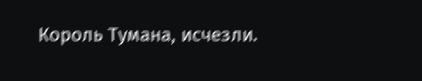Король Тумана, исчезли.